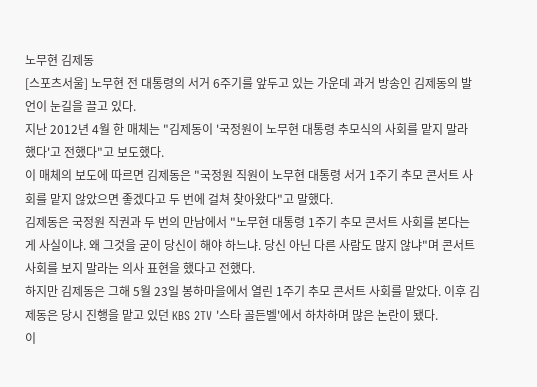노무현 김제동
[스포츠서울] 노무현 전 대통령의 서거 6주기를 앞두고 있는 가운데 과거 방송인 김제동의 발언이 눈길을 끌고 있다.
지난 2012년 4월 한 매체는 "김제동이 '국정원이 노무현 대통령 추모식의 사회를 맡지 말라 했다'고 전했다"고 보도했다.
이 매체의 보도에 따르면 김제동은 "국정원 직원이 노무현 대통령 서거 1주기 추모 콘서트 사회를 맡지 않았으면 좋겠다고 두 번에 걸쳐 찾아왔다"고 말했다.
김제동은 국정원 직권과 두 번의 만남에서 "노무현 대통령 1주기 추모 콘서트 사회를 본다는 게 사실이냐. 왜 그것을 굳이 당신이 해야 하느냐. 당신 아닌 다른 사람도 많지 않냐"며 콘서트 사회를 보지 말라는 의사 표현을 했다고 전했다.
하지만 김제동은 그해 5월 23일 봉하마을에서 열린 1주기 추모 콘서트 사회를 맡았다. 이후 김제동은 당시 진행을 맡고 있던 KBS 2TV '스타 골든벨'에서 하차하며 많은 논란이 됐다.
이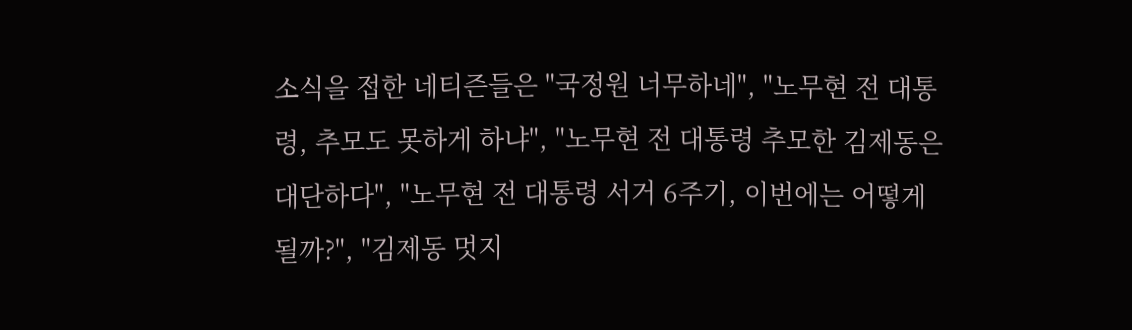소식을 접한 네티즌들은 "국정원 너무하네", "노무현 전 대통령, 추모도 못하게 하냐", "노무현 전 대통령 추모한 김제동은 대단하다", "노무현 전 대통령 서거 6주기, 이번에는 어떻게 될까?", "김제동 멋지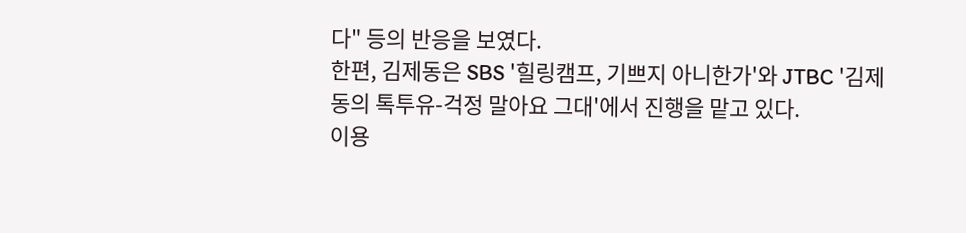다" 등의 반응을 보였다.
한편, 김제동은 SBS '힐링캠프, 기쁘지 아니한가'와 JTBC '김제동의 톡투유-걱정 말아요 그대'에서 진행을 맡고 있다.
이용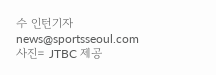수 인턴기자 news@sportsseoul.com
사진= JTBC 제공